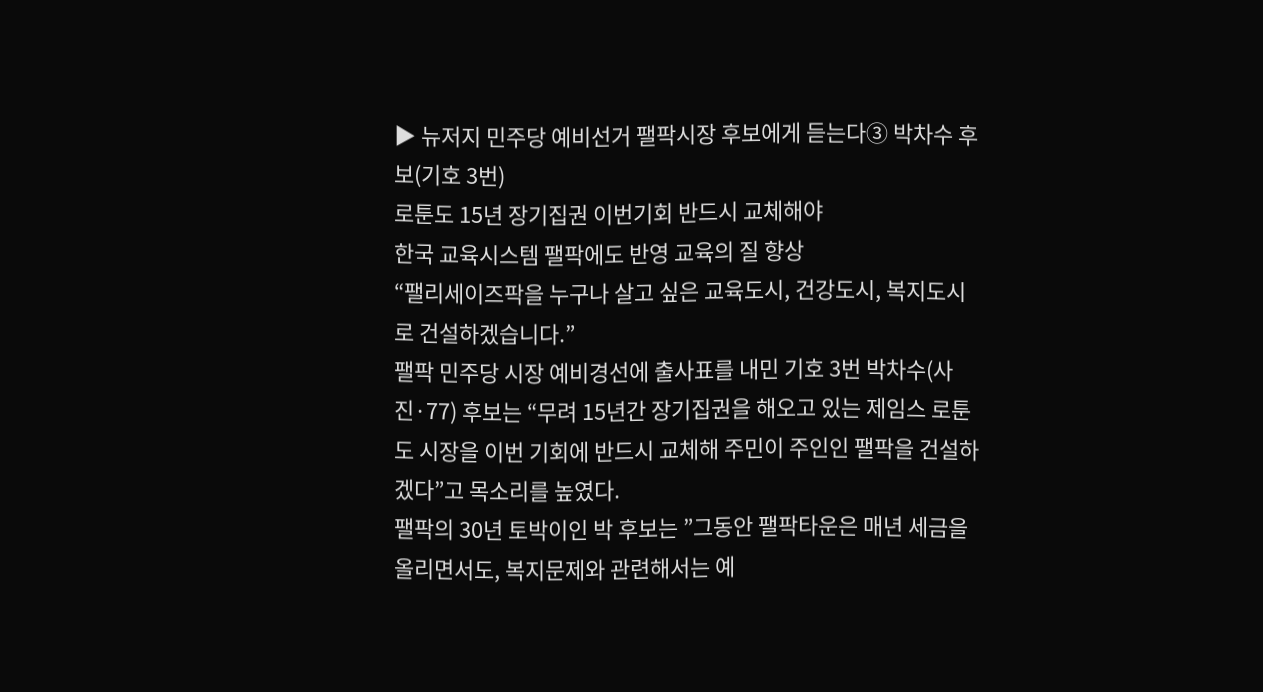▶ 뉴저지 민주당 예비선거 팰팍시장 후보에게 듣는다③ 박차수 후보(기호 3번)
로툰도 15년 장기집권 이번기회 반드시 교체해야
한국 교육시스템 팰팍에도 반영 교육의 질 향상
“팰리세이즈팍을 누구나 살고 싶은 교육도시, 건강도시, 복지도시로 건설하겠습니다.”
팰팍 민주당 시장 예비경선에 출사표를 내민 기호 3번 박차수(사진·77) 후보는 “무려 15년간 장기집권을 해오고 있는 제임스 로툰도 시장을 이번 기회에 반드시 교체해 주민이 주인인 팰팍을 건설하겠다”고 목소리를 높였다.
팰팍의 30년 토박이인 박 후보는 ”그동안 팰팍타운은 매년 세금을 올리면서도, 복지문제와 관련해서는 예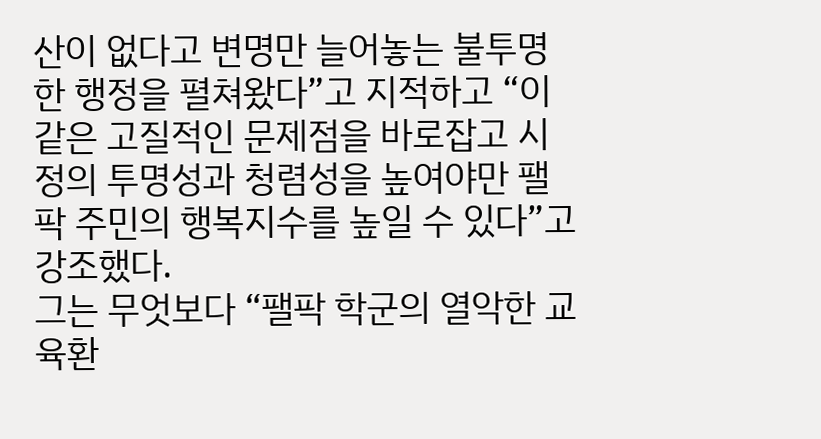산이 없다고 변명만 늘어놓는 불투명한 행정을 펼쳐왔다”고 지적하고 “이 같은 고질적인 문제점을 바로잡고 시정의 투명성과 청렴성을 높여야만 팰팍 주민의 행복지수를 높일 수 있다”고 강조했다.
그는 무엇보다 “팰팍 학군의 열악한 교육환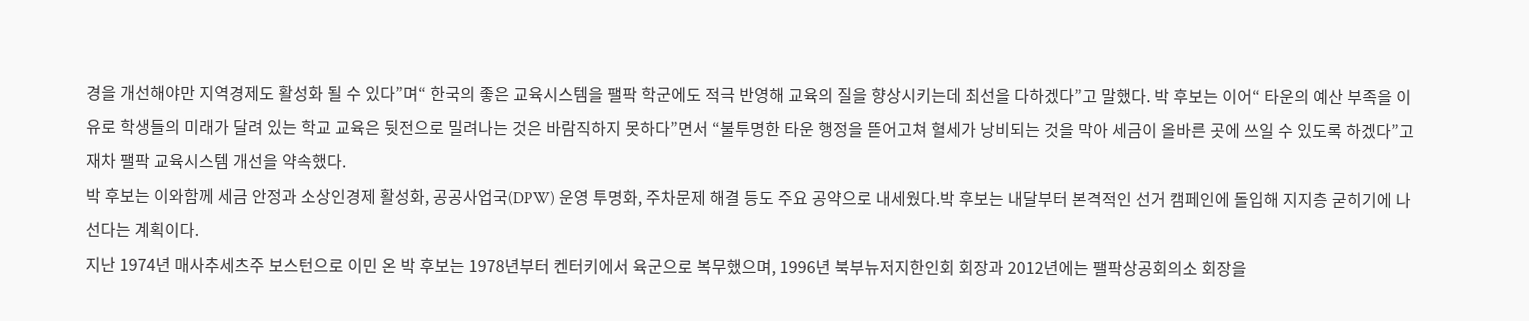경을 개선해야만 지역경제도 활성화 될 수 있다”며“ 한국의 좋은 교육시스템을 팰팍 학군에도 적극 반영해 교육의 질을 향상시키는데 최선을 다하겠다”고 말했다. 박 후보는 이어“ 타운의 예산 부족을 이유로 학생들의 미래가 달려 있는 학교 교육은 뒷전으로 밀려나는 것은 바람직하지 못하다”면서 “불투명한 타운 행정을 뜯어고쳐 혈세가 낭비되는 것을 막아 세금이 올바른 곳에 쓰일 수 있도록 하겠다”고 재차 팰팍 교육시스템 개선을 약속했다.
박 후보는 이와함께 세금 안정과 소상인경제 활성화, 공공사업국(DPW) 운영 투명화, 주차문제 해결 등도 주요 공약으로 내세웠다.박 후보는 내달부터 본격적인 선거 캠페인에 돌입해 지지층 굳히기에 나선다는 계획이다.
지난 1974년 매사추세츠주 보스턴으로 이민 온 박 후보는 1978년부터 켄터키에서 육군으로 복무했으며, 1996년 북부뉴저지한인회 회장과 2012년에는 팰팍상공회의소 회장을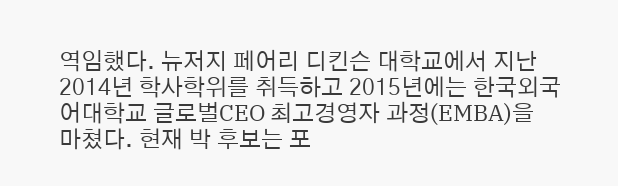역임했다. 뉴저지 페어리 디킨슨 대학교에서 지난 2014년 학사학위를 취득하고 2015년에는 한국외국어대학교 글로벌CEO 최고경영자 과정(EMBA)을 마쳤다. 현재 박 후보는 포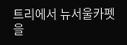트리에서 뉴서울카펫을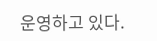운영하고 있다.